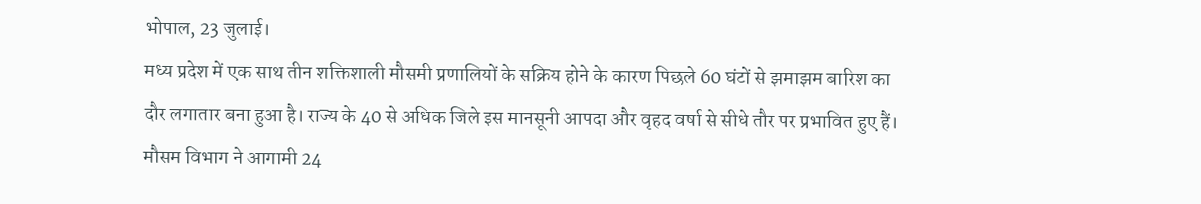भोपाल, 23 जुलाई।
मध्य प्रदेश में एक साथ तीन शक्तिशाली मौसमी प्रणालियों के सक्रिय होने के कारण पिछले 60 घंटों से झमाझम बारिश का दौर लगातार बना हुआ है। राज्य के 40 से अधिक जिले इस मानसूनी आपदा और वृहद वर्षा से सीधे तौर पर प्रभावित हुए हैं। मौसम विभाग ने आगामी 24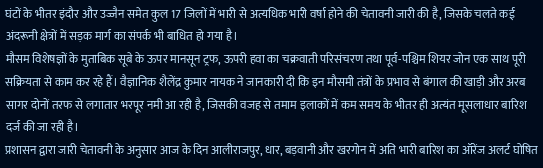घंटों के भीतर इंदौर और उज्जैन समेत कुल 17 जिलों में भारी से अत्यधिक भारी वर्षा होने की चेतावनी जारी की है, जिसके चलते कई अंदरूनी क्षेत्रों में सड़क मार्ग का संपर्क भी बाधित हो गया है।
मौसम विशेषज्ञों के मुताबिक सूबे के ऊपर मानसून ट्रफ, ऊपरी हवा का चक्रवाती परिसंचरण तथा पूर्व-पश्चिम शियर जोन एक साथ पूरी सक्रियता से काम कर रहे हैं। वैज्ञानिक शैलेंद्र कुमार नायक ने जानकारी दी कि इन मौसमी तंत्रों के प्रभाव से बंगाल की खाड़ी और अरब सागर दोनों तरफ से लगातार भरपूर नमी आ रही है, जिसकी वजह से तमाम इलाकों में कम समय के भीतर ही अत्यंत मूसलाधार बारिश दर्ज की जा रही है।
प्रशासन द्वारा जारी चेतावनी के अनुसार आज के दिन आलीराजपुर, धार, बड़वानी और खरगोन में अति भारी बारिश का ऑरेंज अलर्ट घोषित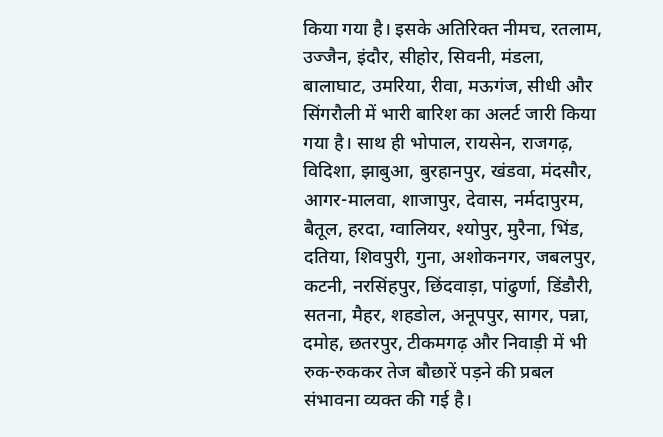किया गया है। इसके अतिरिक्त नीमच, रतलाम, उज्जैन, इंदौर, सीहोर, सिवनी, मंडला, बालाघाट, उमरिया, रीवा, मऊगंज, सीधी और सिंगरौली में भारी बारिश का अलर्ट जारी किया गया है। साथ ही भोपाल, रायसेन, राजगढ़, विदिशा, झाबुआ, बुरहानपुर, खंडवा, मंदसौर, आगर-मालवा, शाजापुर, देवास, नर्मदापुरम, बैतूल, हरदा, ग्वालियर, श्योपुर, मुरैना, भिंड, दतिया, शिवपुरी, गुना, अशोकनगर, जबलपुर, कटनी, नरसिंहपुर, छिंदवाड़ा, पांढुर्णा, डिंडौरी, सतना, मैहर, शहडोल, अनूपपुर, सागर, पन्ना, दमोह, छतरपुर, टीकमगढ़ और निवाड़ी में भी रुक-रुककर तेज बौछारें पड़ने की प्रबल संभावना व्यक्त की गई है।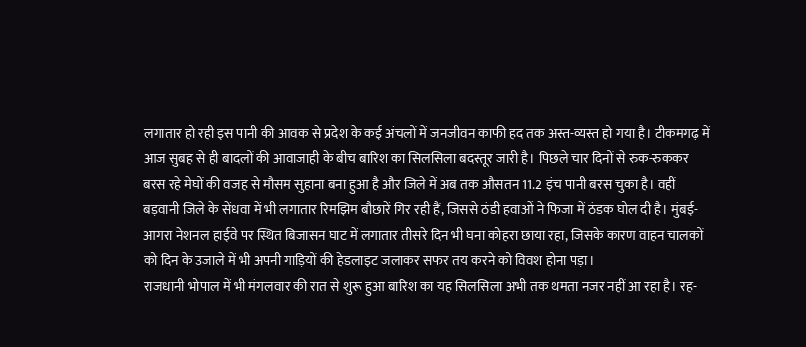लगातार हो रही इस पानी की आवक से प्रदेश के कई अंचलों में जनजीवन काफी हद तक अस्त-व्यस्त हो गया है। टीकमगढ़ में आज सुबह से ही बादलों की आवाजाही के बीच बारिश का सिलसिला बदस्तूर जारी है। पिछले चार दिनों से रुक-रुककर बरस रहे मेघों की वजह से मौसम सुहाना बना हुआ है और जिले में अब तक औसतन 11.2 इंच पानी बरस चुका है। वहीं बड़वानी जिले के सेंधवा में भी लगातार रिमझिम बौछारें गिर रही हैं, जिससे ठंडी हवाओं ने फिजा में ठंडक घोल दी है। मुंबई-आगरा नेशनल हाईवे पर स्थित बिजासन घाट में लगातार तीसरे दिन भी घना कोहरा छाया रहा, जिसके कारण वाहन चालकों को दिन के उजाले में भी अपनी गाड़ियों की हेडलाइट जलाकर सफर तय करने को विवश होना पड़ा।
राजधानी भोपाल में भी मंगलवार की रात से शुरू हुआ बारिश का यह सिलसिला अभी तक थमता नजर नहीं आ रहा है। रह-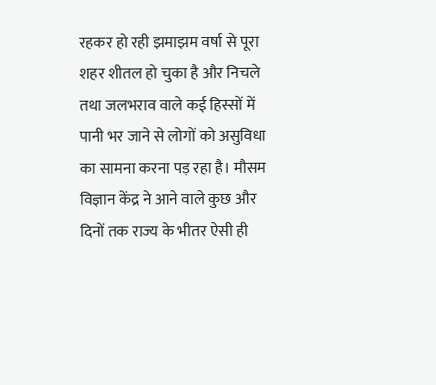रहकर हो रही झमाझम वर्षा से पूरा शहर शीतल हो चुका है और निचले तथा जलभराव वाले कई हिस्सों में पानी भर जाने से लोगों को असुविधा का सामना करना पड़ रहा है। मौसम विज्ञान केंद्र ने आने वाले कुछ और दिनों तक राज्य के भीतर ऐसी ही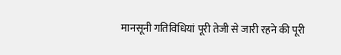मानसूनी गतिविधियां पूरी तेजी से जारी रहने की पूरी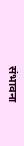संभावना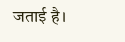जताई है।